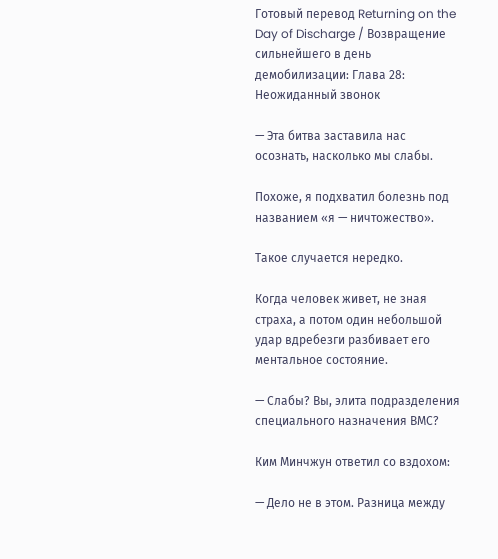Готовый перевод Returning on the Day of Discharge / Возвращение сильнейшего в день демобилизации: Глава 28: Неожиданный звонок

— Эта битва заставила нас осознать, насколько мы слабы.

Похоже, я подхватил болезнь под названием «я — ничтожество».

Такое случается нередко.

Когда человек живет, не зная страха, а потом один небольшой удар вдребезги разбивает его ментальное состояние.

— Слабы? Вы, элита подразделения специального назначения ВМС?

Ким Минчжун ответил со вздохом:

— Дело не в этом. Разница между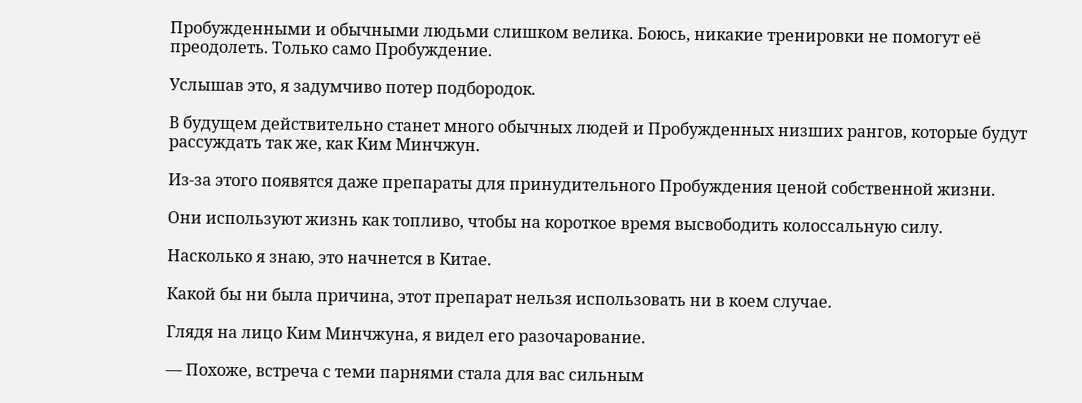Пробужденными и обычными людьми слишком велика. Боюсь, никакие тренировки не помогут её преодолеть. Только само Пробуждение.

Услышав это, я задумчиво потер подбородок.

В будущем действительно станет много обычных людей и Пробужденных низших рангов, которые будут рассуждать так же, как Ким Минчжун.

Из-за этого появятся даже препараты для принудительного Пробуждения ценой собственной жизни.

Они используют жизнь как топливо, чтобы на короткое время высвободить колоссальную силу.

Насколько я знаю, это начнется в Китае.

Какой бы ни была причина, этот препарат нельзя использовать ни в коем случае.

Глядя на лицо Ким Минчжуна, я видел его разочарование.

— Похоже, встреча с теми парнями стала для вас сильным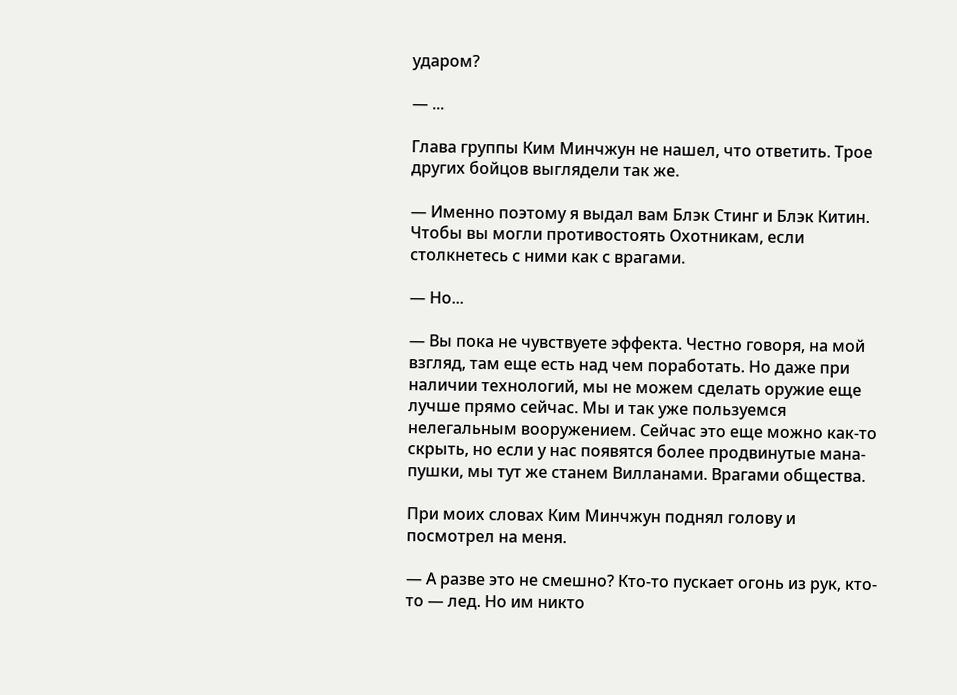ударом?

— ...

Глава группы Ким Минчжун не нашел, что ответить. Трое других бойцов выглядели так же.

— Именно поэтому я выдал вам Блэк Стинг и Блэк Китин. Чтобы вы могли противостоять Охотникам, если столкнетесь с ними как с врагами.

— Но...

— Вы пока не чувствуете эффекта. Честно говоря, на мой взгляд, там еще есть над чем поработать. Но даже при наличии технологий, мы не можем сделать оружие еще лучше прямо сейчас. Мы и так уже пользуемся нелегальным вооружением. Сейчас это еще можно как-то скрыть, но если у нас появятся более продвинутые мана-пушки, мы тут же станем Вилланами. Врагами общества.

При моих словах Ким Минчжун поднял голову и посмотрел на меня.

— А разве это не смешно? Кто-то пускает огонь из рук, кто-то — лед. Но им никто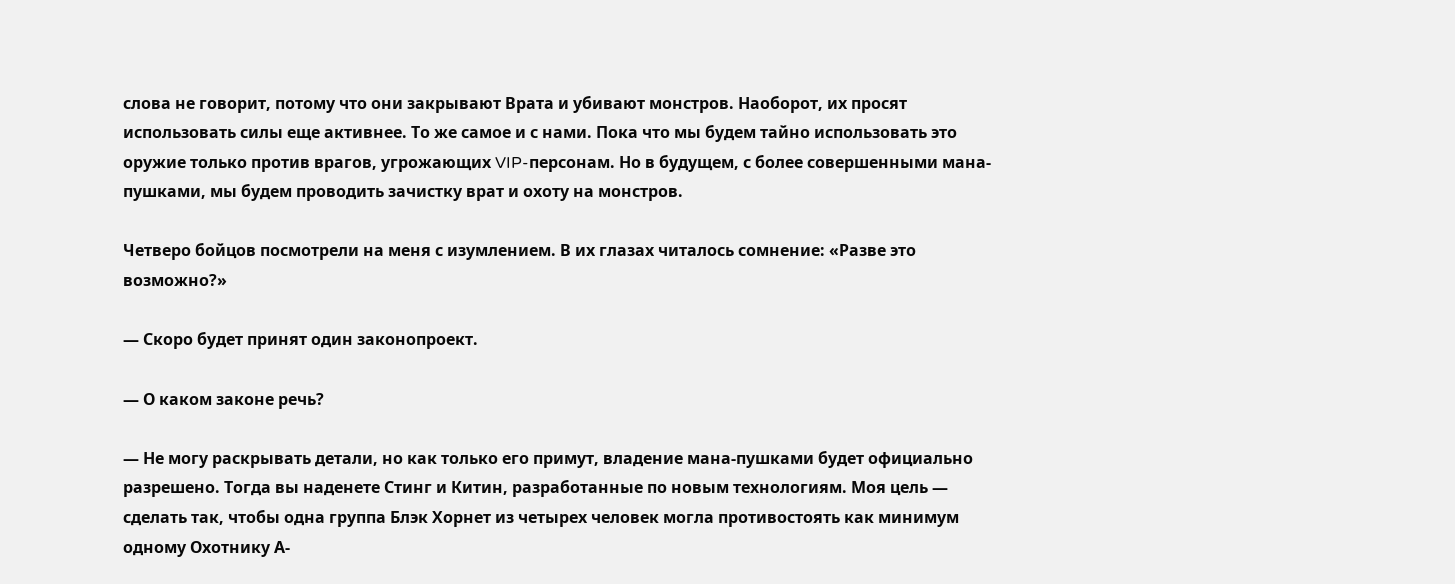слова не говорит, потому что они закрывают Врата и убивают монстров. Наоборот, их просят использовать силы еще активнее. То же самое и с нами. Пока что мы будем тайно использовать это оружие только против врагов, угрожающих VIP-персонам. Но в будущем, с более совершенными мана-пушками, мы будем проводить зачистку врат и охоту на монстров.

Четверо бойцов посмотрели на меня с изумлением. В их глазах читалось сомнение: «Разве это возможно?»

— Скоро будет принят один законопроект.

— О каком законе речь?

— Не могу раскрывать детали, но как только его примут, владение мана-пушками будет официально разрешено. Тогда вы наденете Стинг и Китин, разработанные по новым технологиям. Моя цель — сделать так, чтобы одна группа Блэк Хорнет из четырех человек могла противостоять как минимум одному Охотнику А-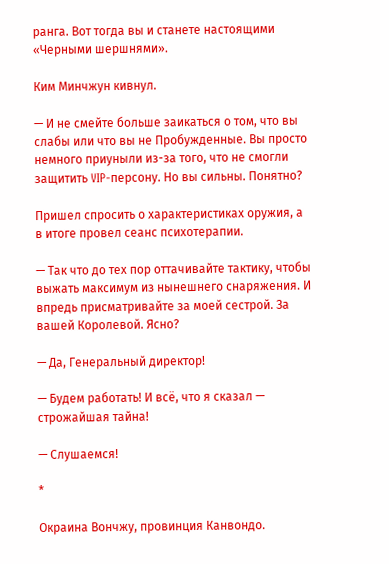ранга. Вот тогда вы и станете настоящими «Черными шершнями».

Ким Минчжун кивнул.

— И не смейте больше заикаться о том, что вы слабы или что вы не Пробужденные. Вы просто немного приуныли из-за того, что не смогли защитить VIP-персону. Но вы сильны. Понятно?

Пришел спросить о характеристиках оружия, а в итоге провел сеанс психотерапии.

— Так что до тех пор оттачивайте тактику, чтобы выжать максимум из нынешнего снаряжения. И впредь присматривайте за моей сестрой. За вашей Королевой. Ясно?

— Да, Генеральный директор!

— Будем работать! И всё, что я сказал — строжайшая тайна!

— Слушаемся!

*

Окраина Вончжу, провинция Канвондо.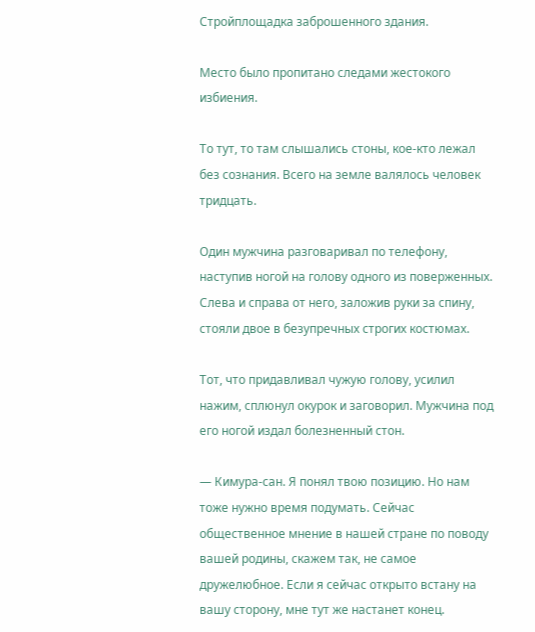Стройплощадка заброшенного здания.

Место было пропитано следами жестокого избиения.

То тут, то там слышались стоны, кое-кто лежал без сознания. Всего на земле валялось человек тридцать.

Один мужчина разговаривал по телефону, наступив ногой на голову одного из поверженных. Слева и справа от него, заложив руки за спину, стояли двое в безупречных строгих костюмах.

Тот, что придавливал чужую голову, усилил нажим, сплюнул окурок и заговорил. Мужчина под его ногой издал болезненный стон.

— Кимура-сан. Я понял твою позицию. Но нам тоже нужно время подумать. Сейчас общественное мнение в нашей стране по поводу вашей родины, скажем так, не самое дружелюбное. Если я сейчас открыто встану на вашу сторону, мне тут же настанет конец.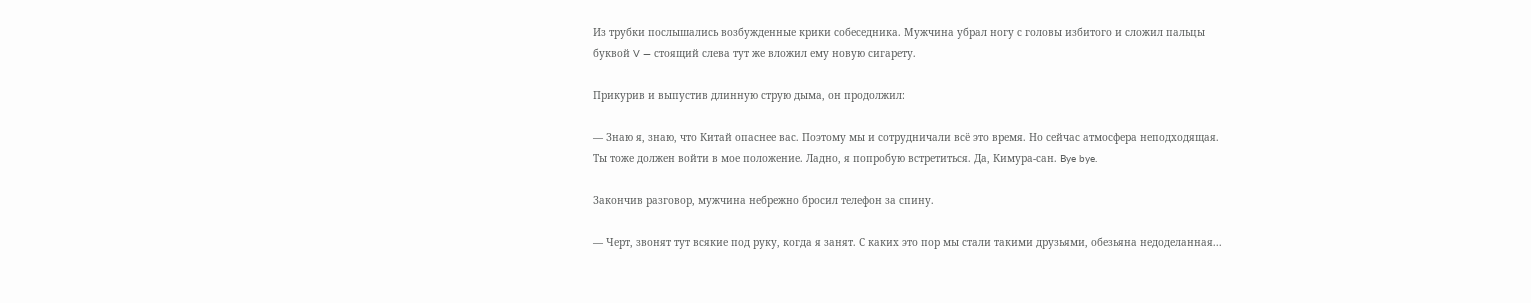Из трубки послышались возбужденные крики собеседника. Мужчина убрал ногу с головы избитого и сложил пальцы буквой V — стоящий слева тут же вложил ему новую сигарету.

Прикурив и выпустив длинную струю дыма, он продолжил:

— Знаю я, знаю, что Китай опаснее вас. Поэтому мы и сотрудничали всё это время. Но сейчас атмосфера неподходящая. Ты тоже должен войти в мое положение. Ладно, я попробую встретиться. Да, Кимура-сан. Bye bye.

Закончив разговор, мужчина небрежно бросил телефон за спину.

— Черт, звонят тут всякие под руку, когда я занят. С каких это пор мы стали такими друзьями, обезьяна недоделанная...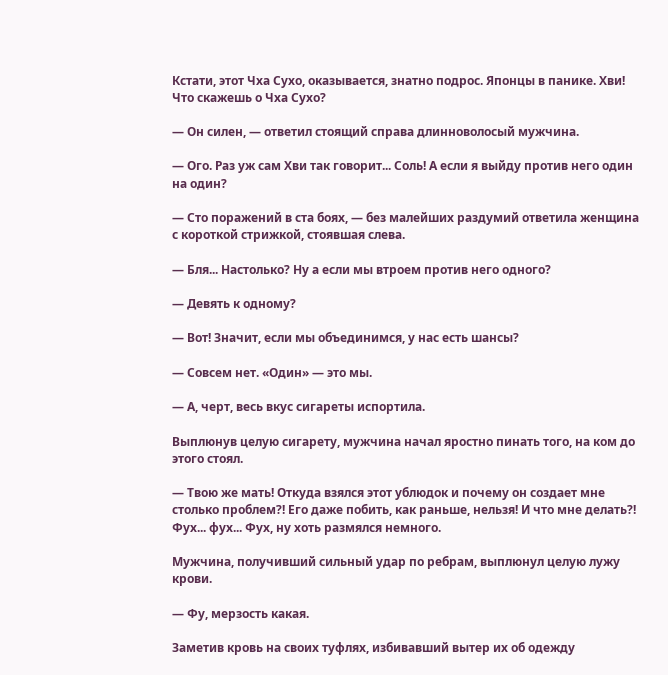Кстати, этот Чха Сухо, оказывается, знатно подрос. Японцы в панике. Хви! Что скажешь о Чха Сухо?

— Он силен, — ответил стоящий справа длинноволосый мужчина.

— Ого. Раз уж сам Хви так говорит... Соль! А если я выйду против него один на один?

— Сто поражений в ста боях, — без малейших раздумий ответила женщина с короткой стрижкой, стоявшая слева.

— Бля... Настолько? Ну а если мы втроем против него одного?

— Девять к одному?

— Вот! Значит, если мы объединимся, у нас есть шансы?

— Совсем нет. «Один» — это мы.

— А, черт, весь вкус сигареты испортила.

Выплюнув целую сигарету, мужчина начал яростно пинать того, на ком до этого стоял.

— Твою же мать! Откуда взялся этот ублюдок и почему он создает мне столько проблем?! Его даже побить, как раньше, нельзя! И что мне делать?! Фух... фух... Фух, ну хоть размялся немного.

Мужчина, получивший сильный удар по ребрам, выплюнул целую лужу крови.

— Фу, мерзость какая.

Заметив кровь на своих туфлях, избивавший вытер их об одежду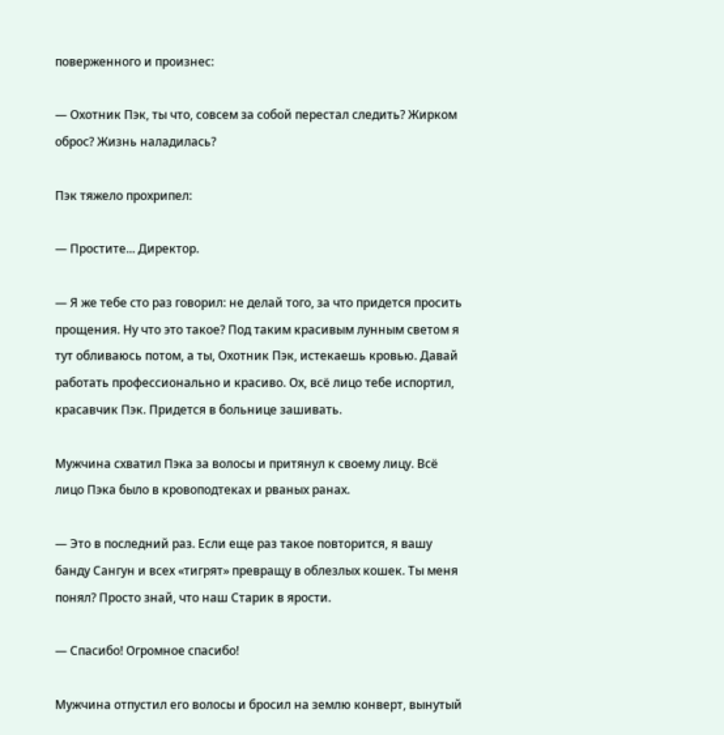поверженного и произнес:

— Охотник Пэк, ты что, совсем за собой перестал следить? Жирком оброс? Жизнь наладилась?

Пэк тяжело прохрипел:

— Простите... Директор.

— Я же тебе сто раз говорил: не делай того, за что придется просить прощения. Ну что это такое? Под таким красивым лунным светом я тут обливаюсь потом, а ты, Охотник Пэк, истекаешь кровью. Давай работать профессионально и красиво. Ох, всё лицо тебе испортил, красавчик Пэк. Придется в больнице зашивать.

Мужчина схватил Пэка за волосы и притянул к своему лицу. Всё лицо Пэка было в кровоподтеках и рваных ранах.

— Это в последний раз. Если еще раз такое повторится, я вашу банду Сангун и всех «тигрят» превращу в облезлых кошек. Ты меня понял? Просто знай, что наш Старик в ярости.

— Спасибо! Огромное спасибо!

Мужчина отпустил его волосы и бросил на землю конверт, вынутый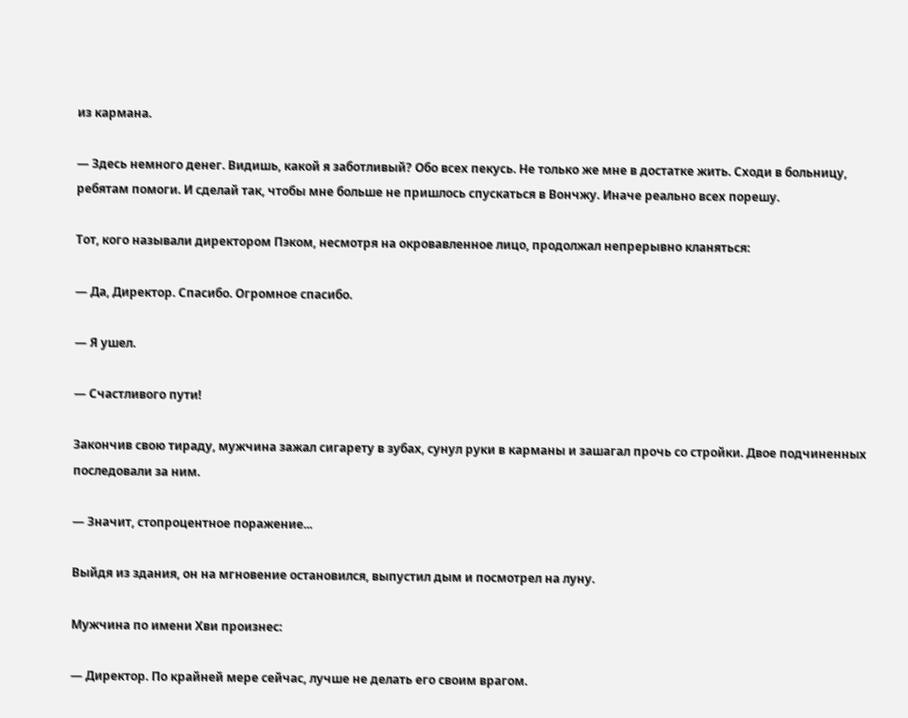из кармана.

— Здесь немного денег. Видишь, какой я заботливый? Обо всех пекусь. Не только же мне в достатке жить. Сходи в больницу, ребятам помоги. И сделай так, чтобы мне больше не пришлось спускаться в Вончжу. Иначе реально всех порешу.

Тот, кого называли директором Пэком, несмотря на окровавленное лицо, продолжал непрерывно кланяться:

— Да, Директор. Спасибо. Огромное спасибо.

— Я ушел.

— Счастливого пути!

Закончив свою тираду, мужчина зажал сигарету в зубах, сунул руки в карманы и зашагал прочь со стройки. Двое подчиненных последовали за ним.

— Значит, стопроцентное поражение...

Выйдя из здания, он на мгновение остановился, выпустил дым и посмотрел на луну.

Мужчина по имени Хви произнес:

— Директор. По крайней мере сейчас, лучше не делать его своим врагом.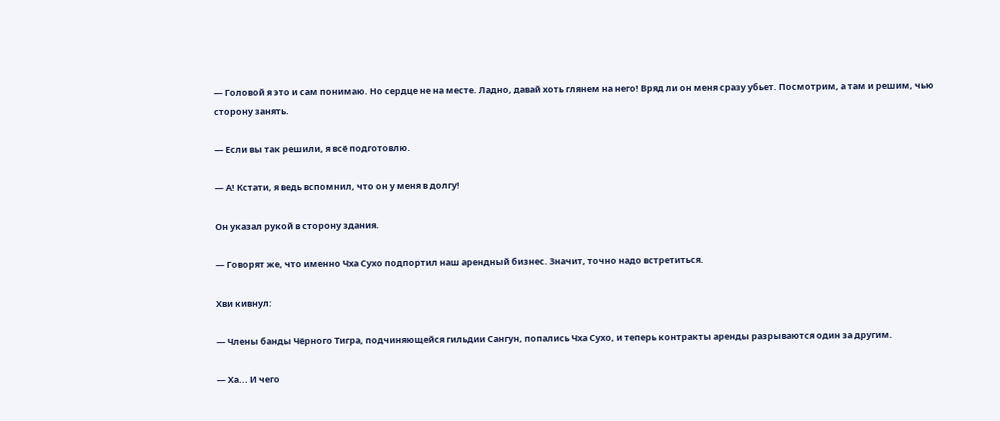— Головой я это и сам понимаю. Но сердце не на месте. Ладно, давай хоть глянем на него! Вряд ли он меня сразу убьет. Посмотрим, а там и решим, чью сторону занять.

— Если вы так решили, я всё подготовлю.

— А! Кстати, я ведь вспомнил, что он у меня в долгу!

Он указал рукой в сторону здания.

— Говорят же, что именно Чха Сухо подпортил наш арендный бизнес. Значит, точно надо встретиться.

Хви кивнул:

— Члены банды Чёрного Тигра, подчиняющейся гильдии Сангун, попались Чха Сухо, и теперь контракты аренды разрываются один за другим.

— Ха... И чего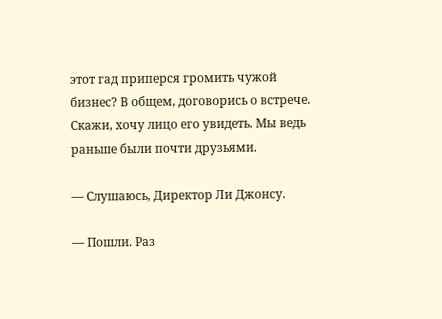этот гад приперся громить чужой бизнес? В общем, договорись о встрече. Скажи, хочу лицо его увидеть. Мы ведь раньше были почти друзьями.

— Слушаюсь, Директор Ли Джонсу.

— Пошли. Раз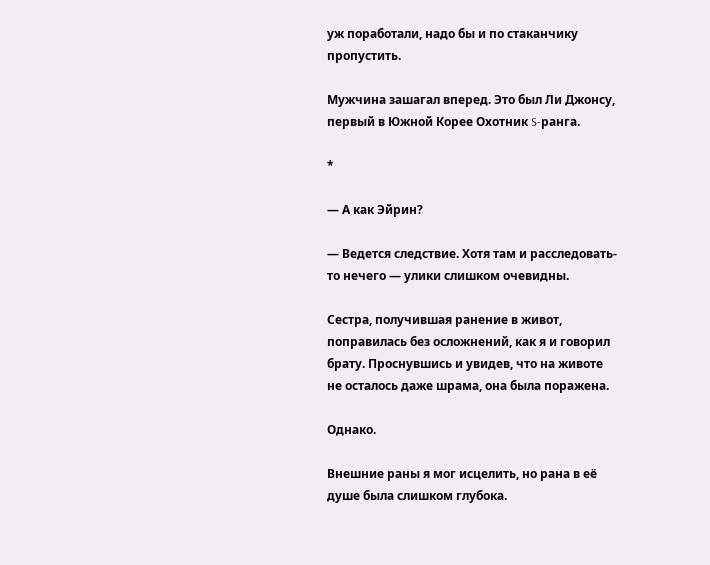уж поработали, надо бы и по стаканчику пропустить.

Мужчина зашагал вперед. Это был Ли Джонсу, первый в Южной Корее Охотник S-ранга.

*

— А как Эйрин?

— Ведется следствие. Хотя там и расследовать-то нечего — улики слишком очевидны.

Сестра, получившая ранение в живот, поправилась без осложнений, как я и говорил брату. Проснувшись и увидев, что на животе не осталось даже шрама, она была поражена.

Однако.

Внешние раны я мог исцелить, но рана в её душе была слишком глубока.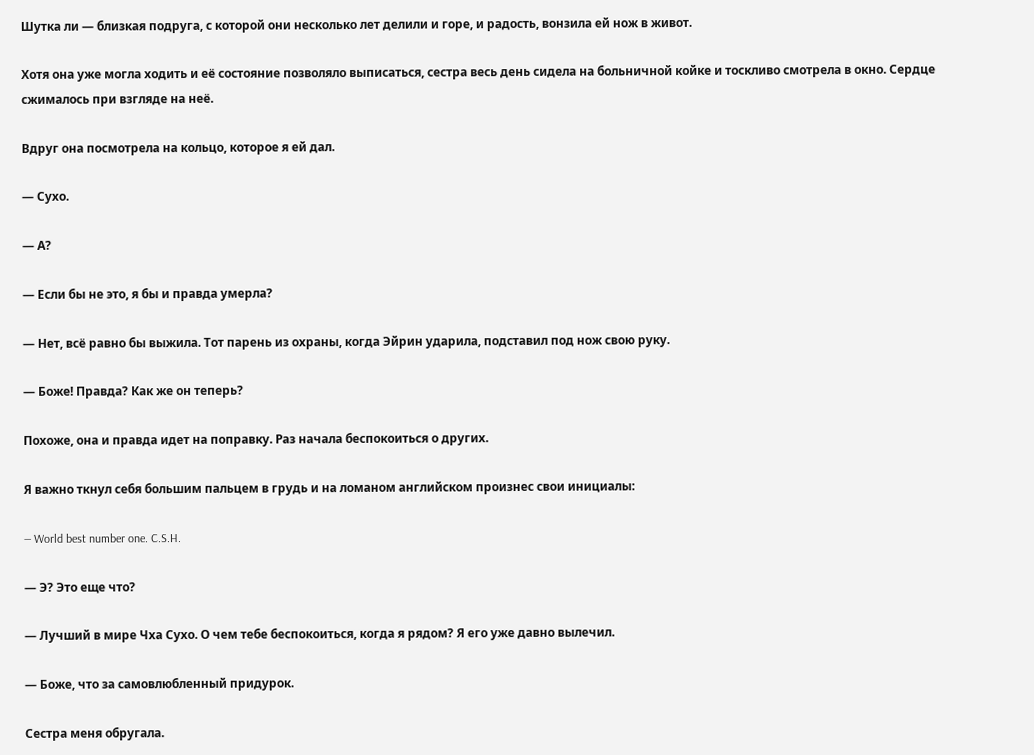Шутка ли — близкая подруга, с которой они несколько лет делили и горе, и радость, вонзила ей нож в живот.

Хотя она уже могла ходить и её состояние позволяло выписаться, сестра весь день сидела на больничной койке и тоскливо смотрела в окно. Сердце сжималось при взгляде на неё.

Вдруг она посмотрела на кольцо, которое я ей дал.

— Сухо.

— А?

— Если бы не это, я бы и правда умерла?

— Нет, всё равно бы выжила. Тот парень из охраны, когда Эйрин ударила, подставил под нож свою руку.

— Боже! Правда? Как же он теперь?

Похоже, она и правда идет на поправку. Раз начала беспокоиться о других.

Я важно ткнул себя большим пальцем в грудь и на ломаном английском произнес свои инициалы:

— World best number one. C.S.H.

— Э? Это еще что?

— Лучший в мире Чха Сухо. О чем тебе беспокоиться, когда я рядом? Я его уже давно вылечил.

— Боже, что за самовлюбленный придурок.

Сестра меня обругала.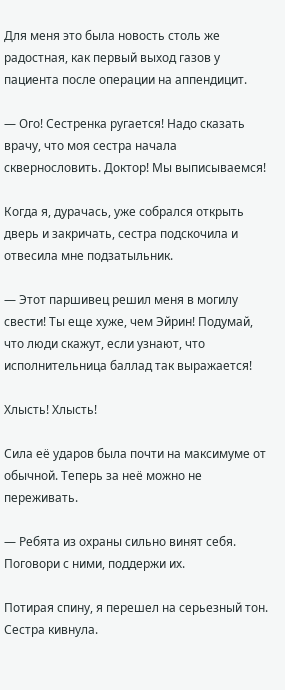Для меня это была новость столь же радостная, как первый выход газов у пациента после операции на аппендицит.

— Ого! Сестренка ругается! Надо сказать врачу, что моя сестра начала сквернословить. Доктор! Мы выписываемся!

Когда я, дурачась, уже собрался открыть дверь и закричать, сестра подскочила и отвесила мне подзатыльник.

— Этот паршивец решил меня в могилу свести! Ты еще хуже, чем Эйрин! Подумай, что люди скажут, если узнают, что исполнительница баллад так выражается!

Хлысть! Хлысть!

Сила её ударов была почти на максимуме от обычной. Теперь за неё можно не переживать.

— Ребята из охраны сильно винят себя. Поговори с ними, поддержи их.

Потирая спину, я перешел на серьезный тон. Сестра кивнула.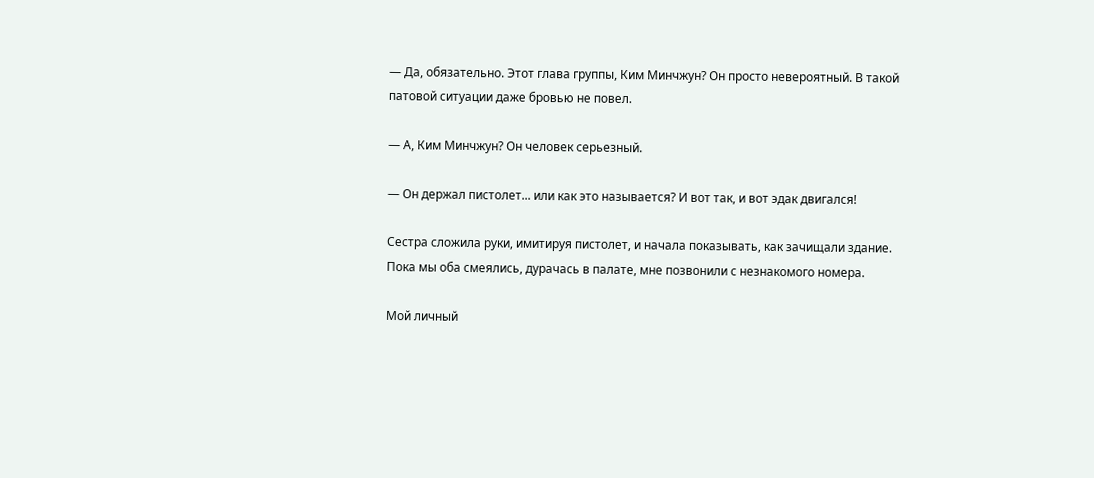— Да, обязательно. Этот глава группы, Ким Минчжун? Он просто невероятный. В такой патовой ситуации даже бровью не повел.

— А, Ким Минчжун? Он человек серьезный.

— Он держал пистолет... или как это называется? И вот так, и вот эдак двигался!

Сестра сложила руки, имитируя пистолет, и начала показывать, как зачищали здание. Пока мы оба смеялись, дурачась в палате, мне позвонили с незнакомого номера.

Мой личный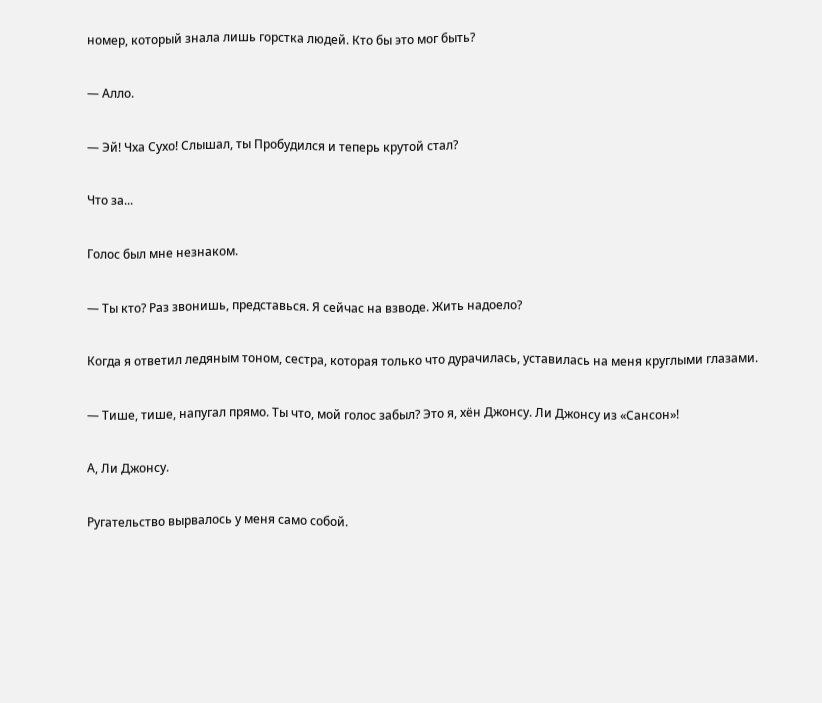номер, который знала лишь горстка людей. Кто бы это мог быть?

— Алло.

— Эй! Чха Сухо! Слышал, ты Пробудился и теперь крутой стал?

Что за...

Голос был мне незнаком.

— Ты кто? Раз звонишь, представься. Я сейчас на взводе. Жить надоело?

Когда я ответил ледяным тоном, сестра, которая только что дурачилась, уставилась на меня круглыми глазами.

— Тише, тише, напугал прямо. Ты что, мой голос забыл? Это я, хён Джонсу. Ли Джонсу из «Сансон»!

А, Ли Джонсу.

Ругательство вырвалось у меня само собой.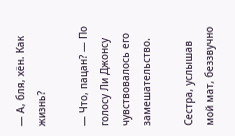— А, бля, хён. Как жизнь?

— Что, пацан? — По голосу Ли Джонсу чувствовалось его замешательство.

Сестра, услышав мой мат, беззвучно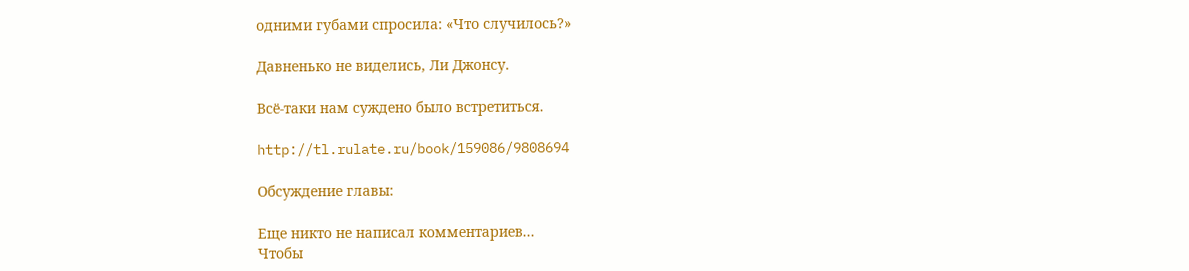одними губами спросила: «Что случилось?»

Давненько не виделись, Ли Джонсу.

Всё-таки нам суждено было встретиться.

http://tl.rulate.ru/book/159086/9808694

Обсуждение главы:

Еще никто не написал комментариев...
Чтобы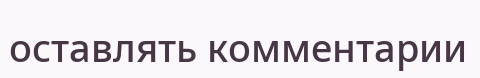оставлять комментарии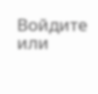Войдите или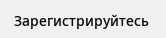Зарегистрируйтесь